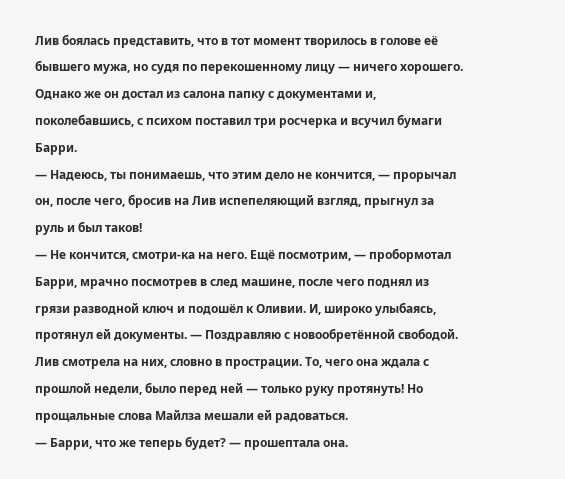Лив боялась представить, что в тот момент творилось в голове её бывшего мужа, но судя по перекошенному лицу — ничего хорошего. Однако же он достал из салона папку с документами и, поколебавшись, с психом поставил три росчерка и всучил бумаги Барри.
— Надеюсь, ты понимаешь, что этим дело не кончится, — прорычал он, после чего, бросив на Лив испепеляющий взгляд, прыгнул за руль и был таков!
— Не кончится, смотри-ка на него. Ещё посмотрим, — пробормотал Барри, мрачно посмотрев в след машине, после чего поднял из грязи разводной ключ и подошёл к Оливии. И, широко улыбаясь, протянул ей документы. — Поздравляю с новообретённой свободой.
Лив смотрела на них, словно в прострации. То, чего она ждала с прошлой недели, было перед ней — только руку протянуть! Но прощальные слова Майлза мешали ей радоваться.
— Барри, что же теперь будет? — прошептала она.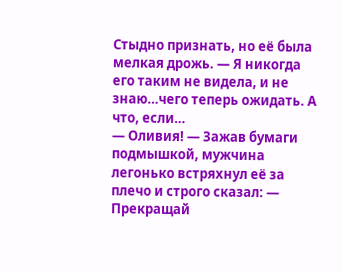Стыдно признать, но её была мелкая дрожь. — Я никогда его таким не видела, и не знаю…чего теперь ожидать. А что, если…
— Оливия! — Зажав бумаги подмышкой, мужчина легонько встряхнул её за плечо и строго сказал: — Прекращай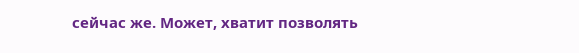сейчас же. Может, хватит позволять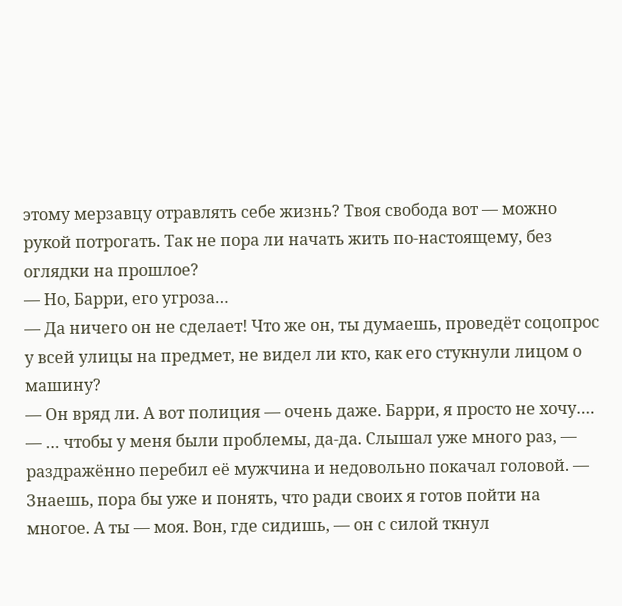этому мерзавцу отравлять себе жизнь? Твоя свобода вот — можно рукой потрогать. Так не пора ли начать жить по-настоящему, без оглядки на прошлое?
— Но, Барри, его угроза…
— Да ничего он не сделает! Что же он, ты думаешь, проведёт соцопрос у всей улицы на предмет, не видел ли кто, как его стукнули лицом о машину?
— Он вряд ли. А вот полиция — очень даже. Барри, я просто не хочу….
— … чтобы у меня были проблемы, да-да. Слышал уже много раз, — раздражённо перебил её мужчина и недовольно покачал головой. — Знаешь, пора бы уже и понять, что ради своих я готов пойти на многое. А ты — моя. Вон, где сидишь, — он с силой ткнул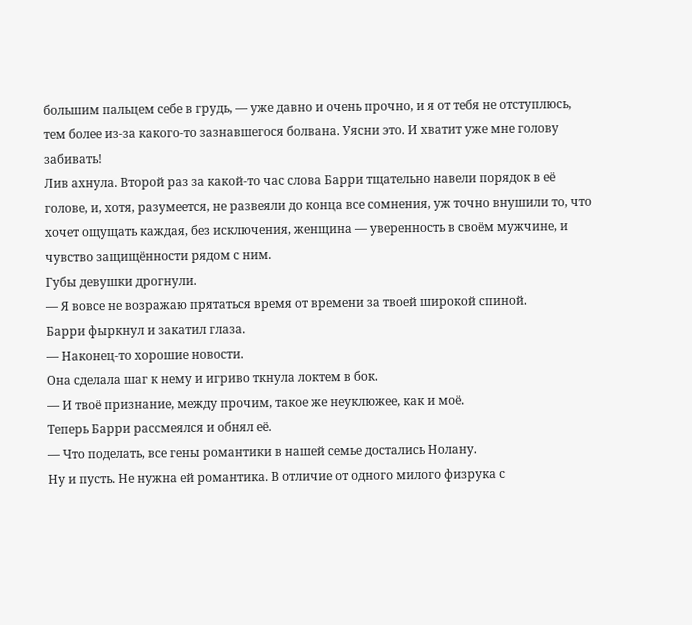большим пальцем себе в грудь, — уже давно и очень прочно, и я от тебя не отступлюсь, тем более из-за какого-то зазнавшегося болвана. Уясни это. И хватит уже мне голову забивать!
Лив ахнула. Второй раз за какой-то час слова Барри тщательно навели порядок в её голове, и, хотя, разумеется, не развеяли до конца все сомнения, уж точно внушили то, что хочет ощущать каждая, без исключения, женщина — уверенность в своём мужчине, и чувство защищённости рядом с ним.
Губы девушки дрогнули.
— Я вовсе не возражаю прятаться время от времени за твоей широкой спиной.
Барри фыркнул и закатил глаза.
— Наконец-то хорошие новости.
Она сделала шаг к нему и игриво ткнула локтем в бок.
— И твоё признание, между прочим, такое же неуклюжее, как и моё.
Теперь Барри рассмеялся и обнял её.
— Что поделать, все гены романтики в нашей семье достались Нолану.
Ну и пусть. Не нужна ей романтика. В отличие от одного милого физрука с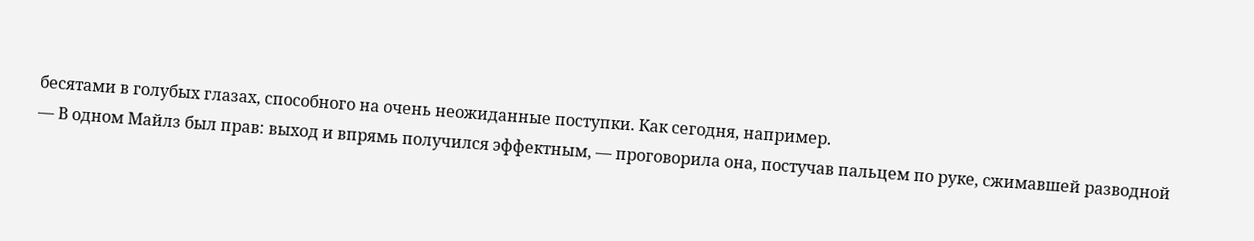бесятами в голубых глазах, способного на очень неожиданные поступки. Как сегодня, например.
— В одном Майлз был прав: выход и впрямь получился эффектным, — проговорила она, постучав пальцем по руке, сжимавшей разводной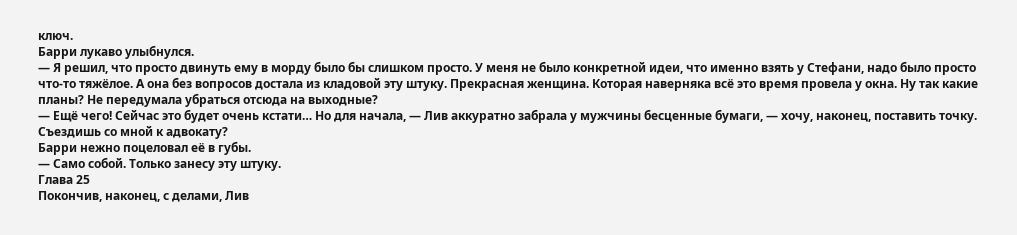ключ.
Барри лукаво улыбнулся.
— Я решил, что просто двинуть ему в морду было бы слишком просто. У меня не было конкретной идеи, что именно взять у Стефани, надо было просто что-то тяжёлое. А она без вопросов достала из кладовой эту штуку. Прекрасная женщина. Которая наверняка всё это время провела у окна. Ну так какие планы? Не передумала убраться отсюда на выходные?
— Ещё чего! Сейчас это будет очень кстати… Но для начала, — Лив аккуратно забрала у мужчины бесценные бумаги, — хочу, наконец, поставить точку. Съездишь со мной к адвокату?
Барри нежно поцеловал её в губы.
— Само собой. Только занесу эту штуку.
Глава 25
Покончив, наконец, с делами, Лив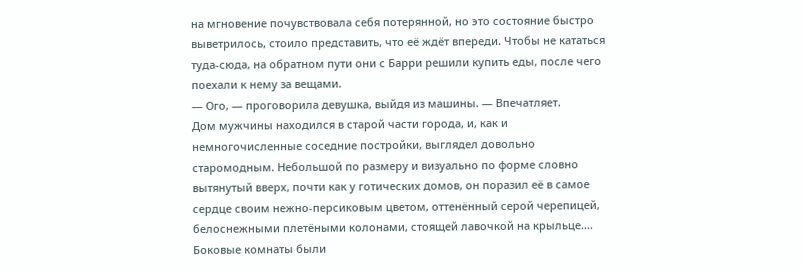на мгновение почувствовала себя потерянной, но это состояние быстро выветрилось, стоило представить, что её ждёт впереди. Чтобы не кататься туда-сюда, на обратном пути они с Барри решили купить еды, после чего поехали к нему за вещами.
— Ого, — проговорила девушка, выйдя из машины. — Впечатляет.
Дом мужчины находился в старой части города, и, как и немногочисленные соседние постройки, выглядел довольно старомодным. Небольшой по размеру и визуально по форме словно вытянутый вверх, почти как у готических домов, он поразил её в самое сердце своим нежно-персиковым цветом, оттенённый серой черепицей, белоснежными плетёными колонами, стоящей лавочкой на крыльце…. Боковые комнаты были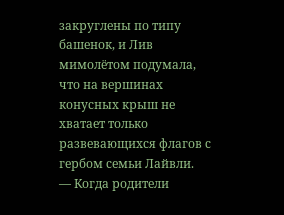закруглены по типу башенок, и Лив мимолётом подумала, что на вершинах конусных крыш не хватает только развевающихся флагов с гербом семьи Лайвли.
— Когда родители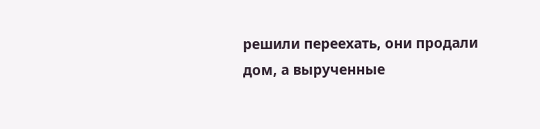решили переехать, они продали дом, а вырученные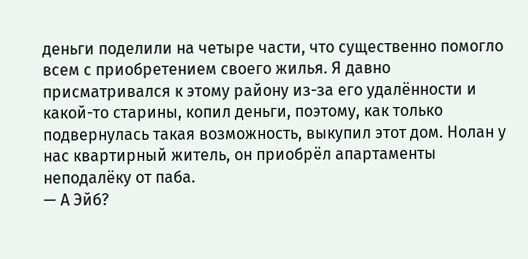деньги поделили на четыре части, что существенно помогло всем с приобретением своего жилья. Я давно присматривался к этому району из-за его удалённости и какой-то старины, копил деньги, поэтому, как только подвернулась такая возможность, выкупил этот дом. Нолан у нас квартирный житель, он приобрёл апартаменты неподалёку от паба.
— А Эйб?